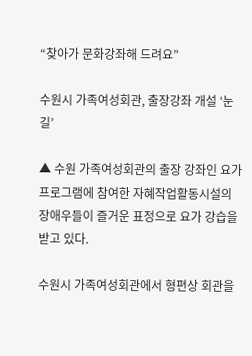“찾아가 문화강좌해 드려요”

수원시 가족여성회관, 출장강좌 개설 ‘눈길’

▲ 수원 가족여성회관의 출장 강좌인 요가 프로그램에 참여한 자혜작업활동시설의 장애우들이 즐거운 표정으로 요가 강습을 받고 있다.

수원시 가족여성회관에서 형편상 회관을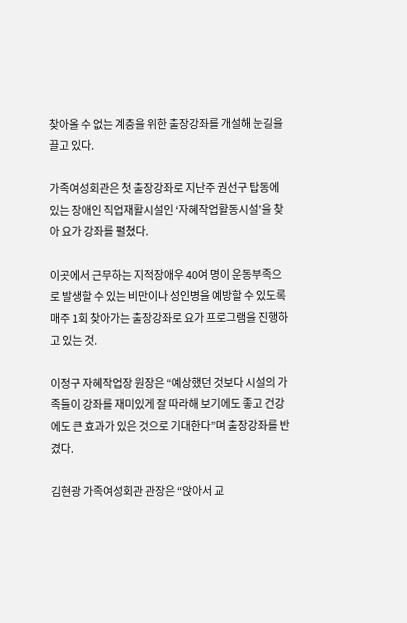찾아올 수 없는 계층을 위한 출장강좌를 개설해 눈길을 끌고 있다.

가족여성회관은 첫 출장강좌로 지난주 권선구 탑동에 있는 장애인 직업재활시설인 ‘자혜작업활동시설’을 찾아 요가 강좌를 펼쳤다.

이곳에서 근무하는 지적장애우 40여 명이 운동부족으로 발생할 수 있는 비만이나 성인병을 예방할 수 있도록 매주 1회 찾아가는 출장강좌로 요가 프로그램을 진행하고 있는 것.

이정구 자혜작업장 원장은 “예상했던 것보다 시설의 가족들이 강좌를 재미있게 잘 따라해 보기에도 좋고 건강에도 큰 효과가 있은 것으로 기대한다”며 출장강좌를 반겼다.

김현광 가족여성회관 관장은 “앉아서 교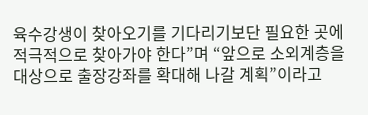육수강생이 찾아오기를 기다리기보단 필요한 곳에 적극적으로 찾아가야 한다”며 “앞으로 소외계층을 대상으로 출장강좌를 확대해 나갈 계획”이라고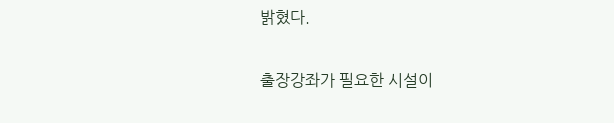밝혔다.

출장강좌가 필요한 시설이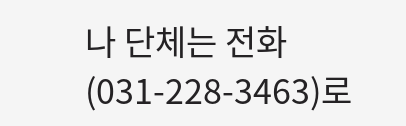나 단체는 전화(031-228-3463)로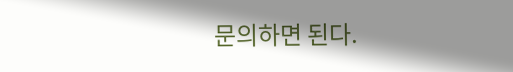문의하면 된다.